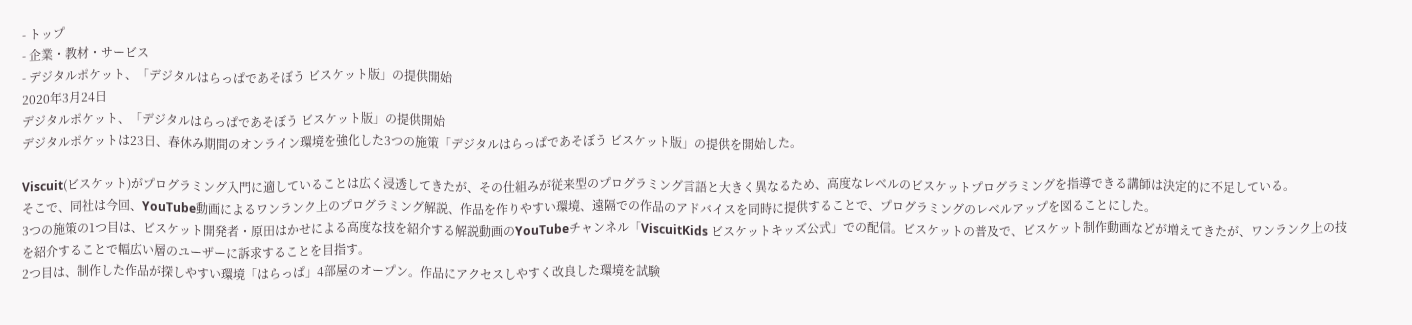- トップ
- 企業・教材・サービス
- デジタルポケット、「デジタルはらっぱであそぼう ビスケット版」の提供開始
2020年3月24日
デジタルポケット、「デジタルはらっぱであそぼう ビスケット版」の提供開始
デジタルポケットは23日、春休み期間のオンライン環境を強化した3つの施策「デジタルはらっぱであそぼう ビスケット版」の提供を開始した。

Viscuit(ビスケット)がプログラミング入門に適していることは広く浸透してきたが、その仕組みが従来型のプログラミング言語と大きく異なるため、高度なレベルのビスケットプログラミングを指導できる講師は決定的に不足している。
そこで、同社は今回、YouTube動画によるワンランク上のプログラミング解説、作品を作りやすい環境、遠隔での作品のアドバイスを同時に提供することで、プログラミングのレベルアップを図ることにした。
3つの施策の1つ目は、ビスケット開発者・原田はかせによる高度な技を紹介する解説動画のYouTubeチャンネル「ViscuitKids ビスケットキッズ公式」での配信。ビスケットの普及で、ビスケット制作動画などが増えてきたが、ワンランク上の技を紹介することで幅広い層のユーザーに訴求することを目指す。
2つ目は、制作した作品が探しやすい環境「はらっぱ」4部屋のオープン。作品にアクセスしやすく改良した環境を試験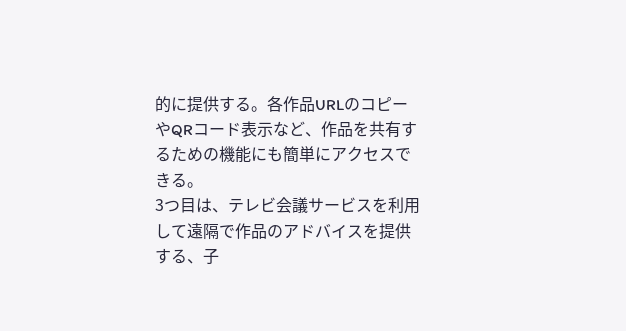的に提供する。各作品URLのコピーやQRコード表示など、作品を共有するための機能にも簡単にアクセスできる。
3つ目は、テレビ会議サービスを利用して遠隔で作品のアドバイスを提供する、子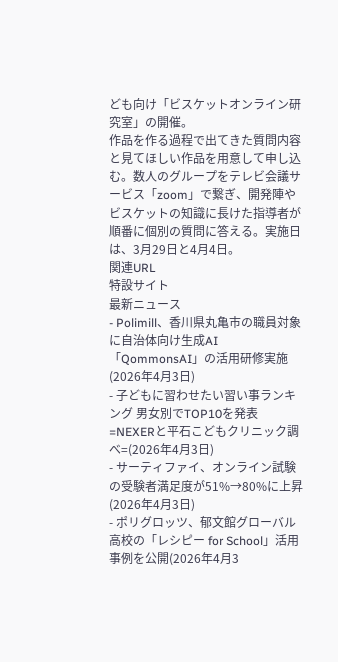ども向け「ビスケットオンライン研究室」の開催。
作品を作る過程で出てきた質問内容と見てほしい作品を用意して申し込む。数人のグループをテレビ会議サービス「zoom」で繋ぎ、開発陣やビスケットの知識に長けた指導者が順番に個別の質問に答える。実施日は、3月29日と4月4日。
関連URL
特設サイト
最新ニュース
- Polimill、香川県丸亀市の職員対象に自治体向け生成AI「QommonsAI」の活用研修実施(2026年4月3日)
- 子どもに習わせたい習い事ランキング 男女別でTOP10を発表 =NEXERと平石こどもクリニック調べ=(2026年4月3日)
- サーティファイ、オンライン試験の受験者満足度が51%→80%に上昇(2026年4月3日)
- ポリグロッツ、郁文館グローバル高校の「レシピー for School」活用事例を公開(2026年4月3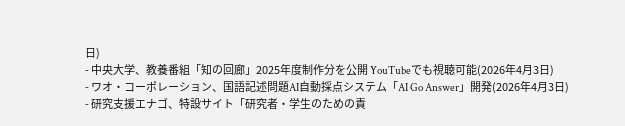日)
- 中央大学、教養番組「知の回廊」2025年度制作分を公開 YouTubeでも視聴可能(2026年4月3日)
- ワオ・コーポレーション、国語記述問題AI自動採点システム「AI Go Answer」開発(2026年4月3日)
- 研究支援エナゴ、特設サイト「研究者・学生のための責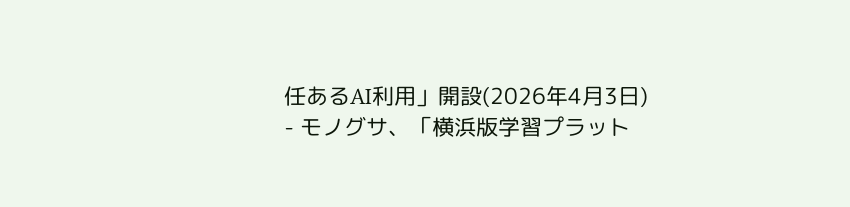任あるAI利用」開設(2026年4月3日)
- モノグサ、「横浜版学習プラット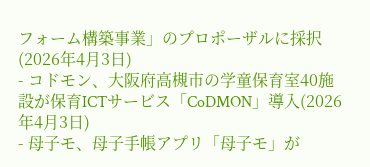フォーム構築事業」のプロポーザルに採択(2026年4月3日)
- コドモン、大阪府高槻市の学童保育室40施設が保育ICTサービス「CoDMON」導入(2026年4月3日)
- 母子モ、母子手帳アプリ「母子モ」が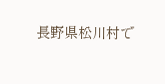長野県松川村で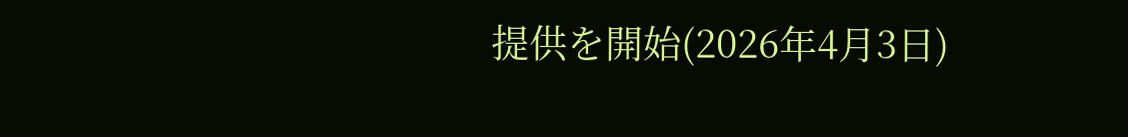提供を開始(2026年4月3日)